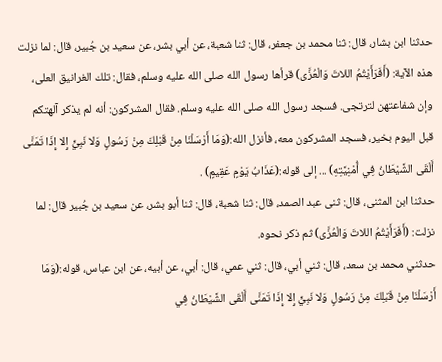حدثنا ابن بشار، قال: ثنا محمد بن جعفر، قال: ثنا شعبة، عن أبي بشر، عن سعيد بن جُبير، قال: لما نزلت هذه الآية: (أَفَرَأَيْتُمُ اللاتَ وَالْعُزَّى) قرأها رسول الله صلى الله عليه وسلم، فقال: تلك الغرانيق العلى، وإن شفاعتهن لترتجى. فسجد رسول الله صلى الله عليه وسلم. فقال المشركون: أنه لم يذكر آلهتكم قبل اليوم بخير، فسجد المشركون معه، فأنزل الله:(وَمَا أَرْسَلْنَا مِنْ قَبْلِكَ مِنْ رَسُولٍ وَلا نَبِيٍّ إِلا إِذَا تَمَنَّى أَلْقَى الشَّيْطَانُ فِي أُمْنِيَّتِهِ) ... إلى قوله:(عَذَابُ يَوْمٍ عَقِيمٍ) .
حدثنا ابن المثنى، قال: ثنى عبد الصمد، قال: ثنا شعبة، قال: ثنا أبو بشر، عن سعيد بن جُبير قال: لما نزلت: (أَفَرَأَيْتُمُ اللاتَ وَالْعُزَّى) ثم ذكر نحوه.
حدثني محمد بن سعد، قال: ثني أبي، قال: ثني عمي، قال: أبي، عن أبيه، عن ابن عباس، قوله:(وَمَا أَرْسَلْنَا مِنْ قَبْلِكَ مِنْ رَسُولٍ وَلا نَبِيٍّ إِلا إِذَا تَمَنَّى أَلْقَى الشَّيْطَانُ فِي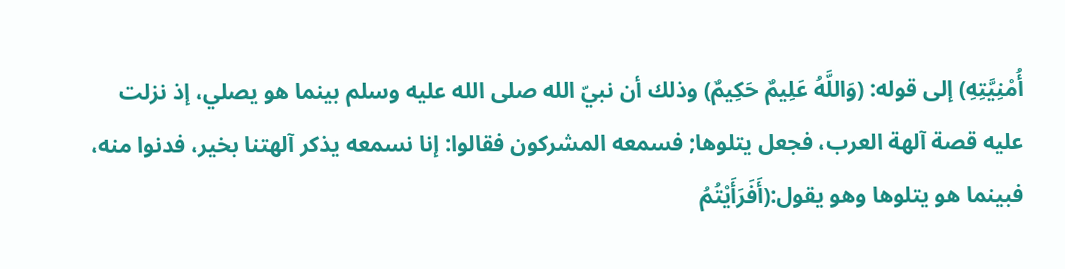أُمْنِيَّتِهِ) إلى قوله: (وَاللَّهُ عَلِيمٌ حَكِيمٌ) وذلك أن نبيّ الله صلى الله عليه وسلم بينما هو يصلي، إذ نزلت عليه قصة آلهة العرب، فجعل يتلوها; فسمعه المشركون فقالوا: إنا نسمعه يذكر آلهتنا بخير، فدنوا منه، فبينما هو يتلوها وهو يقول:(أَفَرَأَيْتُمُ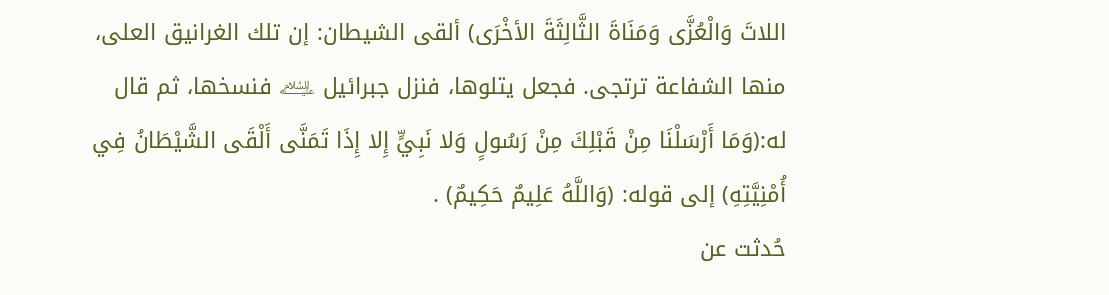اللاتَ وَالْعُزَّى وَمَنَاةَ الثَّالِثَةَ الأخْرَى) ألقى الشيطان: إن تلك الغرانيق العلى، منها الشفاعة ترتجى. فجعل يتلوها، فنزل جبرائيل ﵇ فنسخها، ثم قال له:(وَمَا أَرْسَلْنَا مِنْ قَبْلِكَ مِنْ رَسُولٍ وَلا نَبِيٍّ إِلا إِذَا تَمَنَّى أَلْقَى الشَّيْطَانُ فِي أُمْنِيَّتِهِ) إلى قوله: (وَاللَّهُ عَلِيمٌ حَكِيمٌ) .
حُدثت عن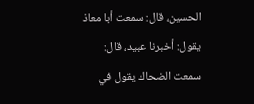الحسين، قال: سمعت أبا معاذ يقول: أخبرنا عبيد، قال: سمعت الضحاك يقول في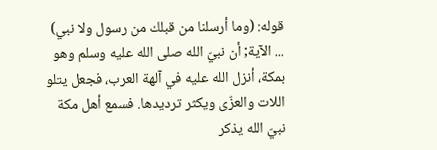قوله: (وما أرسلنا من قبلك من رسول ولا نبي) ... الآية; أن نبيّ الله صلى الله عليه وسلم وهو بمكة، أنزل الله عليه في آلهة العرب، فجعل يتلو اللات والعزّى ويكثر ترديدها. فسمع أهل مكة نبيّ الله يذكر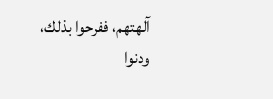آلهتهم، ففرحوا بذلك، ودنوا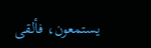يستمعون، فألقى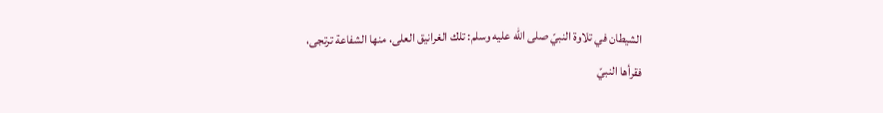الشيطان في تلاوة النبيّ صلى الله عليه وسلم: تلك الغرانيق العلى، منها الشفاعة ترتجى، فقرأها النبيّ